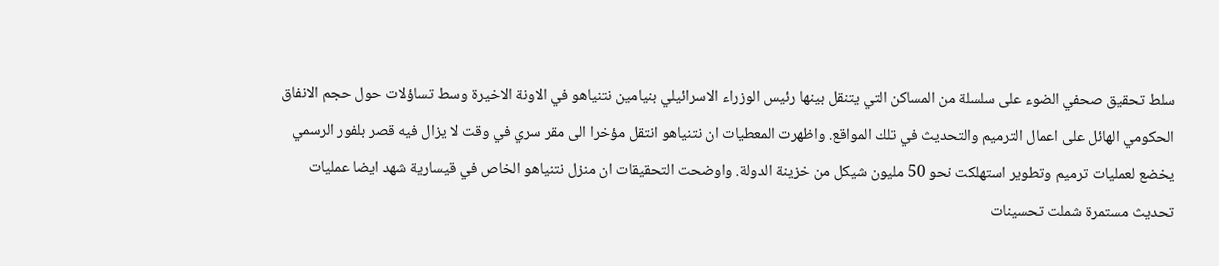سلط تحقيق صحفي الضوء على سلسلة من المساكن التي يتنقل بينها رئيس الوزراء الاسرائيلي بنيامين نتنياهو في الاونة الاخيرة وسط تساؤلات حول حجم الانفاق الحكومي الهائل على اعمال الترميم والتحديث في تلك المواقع. واظهرت المعطيات ان نتنياهو انتقل مؤخرا الى مقر سري في وقت لا يزال فيه قصر بلفور الرسمي يخضع لعمليات ترميم وتطوير استهلكت نحو 50 مليون شيكل من خزينة الدولة. واوضحت التحقيقات ان منزل نتنياهو الخاص في قيسارية شهد ايضا عمليات تحديث مستمرة شملت تحسينات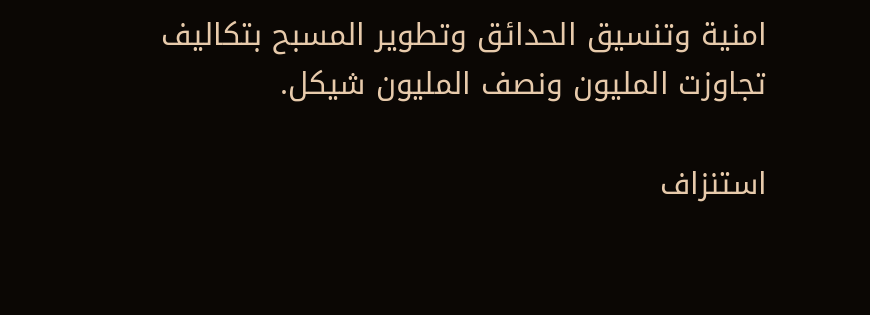امنية وتنسيق الحدائق وتطوير المسبح بتكاليف تجاوزت المليون ونصف المليون شيكل.

استنزاف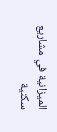الميزانية في مشاريع سكنية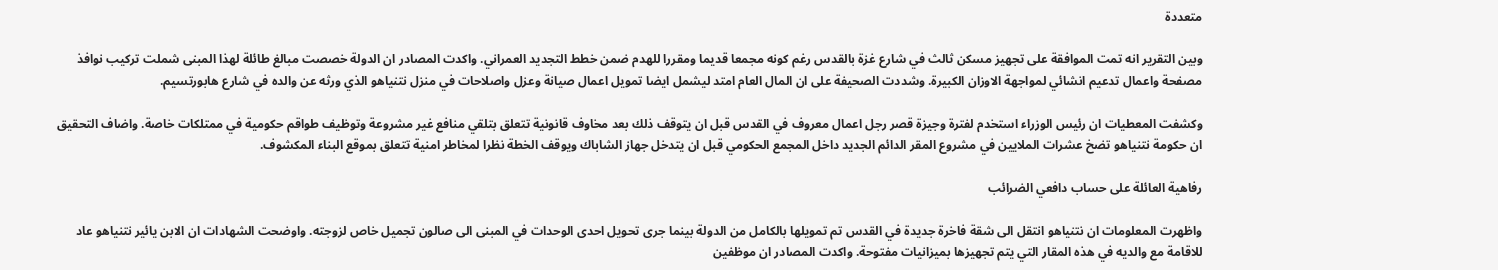متعددة

وبين التقرير انه تمت الموافقة على تجهيز مسكن ثالث في شارع غزة بالقدس رغم كونه مجمعا قديما ومقررا للهدم ضمن خطط التجديد العمراني. واكدت المصادر ان الدولة خصصت مبالغ طائلة لهذا المبنى شملت تركيب نوافذ مصفحة واعمال تدعيم انشائي لمواجهة الاوزان الكبيرة. وشددت الصحيفة على ان المال العام امتد ليشمل ايضا تمويل اعمال صيانة وعزل واصلاحات في منزل نتنياهو الذي ورثه عن والده في شارع هابورتسيم.

وكشفت المعطيات ان رئيس الوزراء استخدم لفترة وجيزة قصر رجل اعمال معروف في القدس قبل ان يتوقف ذلك بعد مخاوف قانونية تتعلق بتلقي منافع غير مشروعة وتوظيف طواقم حكومية في ممتلكات خاصة. واضاف التحقيق ان حكومة نتنياهو تضخ عشرات الملايين في مشروع المقر الدائم الجديد داخل المجمع الحكومي قبل ان يتدخل جهاز الشاباك ويوقف الخطة نظرا لمخاطر امنية تتعلق بموقع البناء المكشوف.

رفاهية العائلة على حساب دافعي الضرائب

واظهرت المعلومات ان نتنياهو انتقل الى شقة فاخرة جديدة في القدس تم تمويلها بالكامل من الدولة بينما جرى تحويل احدى الوحدات في المبنى الى صالون تجميل خاص لزوجته. واوضحت الشهادات ان الابن يائير نتنياهو عاد للاقامة مع والديه في هذه المقار التي يتم تجهيزها بميزانيات مفتوحة. واكدت المصادر ان موظفين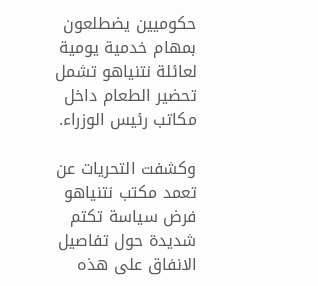حكوميين يضطلعون بمهام خدمية يومية لعائلة نتنياهو تشمل تحضير الطعام داخل مكاتب رئيس الوزراء.

وكشفت التحريات عن تعمد مكتب نتنياهو فرض سياسة تكتم شديدة حول تفاصيل الانفاق على هذه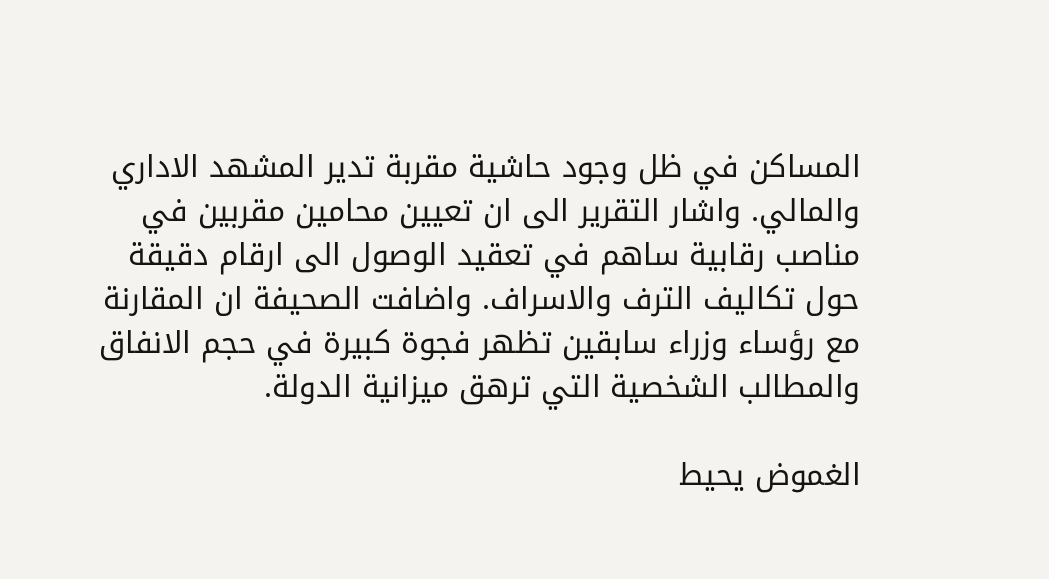المساكن في ظل وجود حاشية مقربة تدير المشهد الاداري والمالي. واشار التقرير الى ان تعيين محامين مقربين في مناصب رقابية ساهم في تعقيد الوصول الى ارقام دقيقة حول تكاليف الترف والاسراف. واضافت الصحيفة ان المقارنة مع رؤساء وزراء سابقين تظهر فجوة كبيرة في حجم الانفاق والمطالب الشخصية التي ترهق ميزانية الدولة.

الغموض يحيط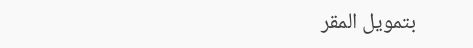بتمويل المقر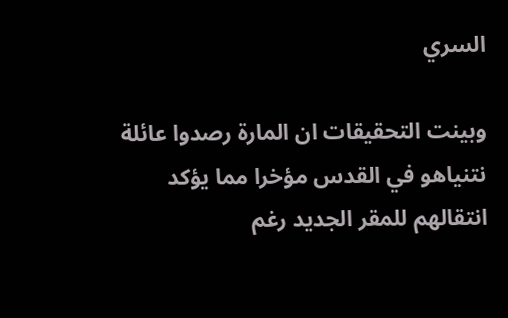السري

وبينت التحقيقات ان المارة رصدوا عائلة نتنياهو في القدس مؤخرا مما يؤكد انتقالهم للمقر الجديد رغم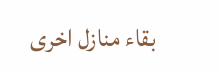بقاء منازل اخرى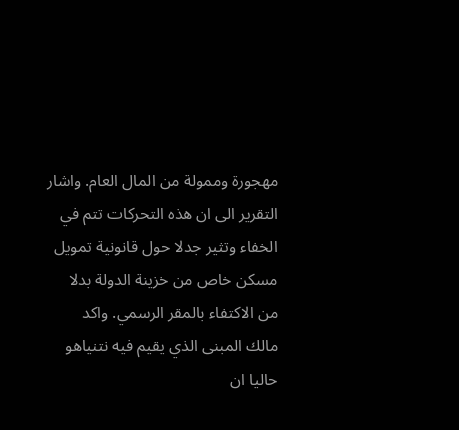مهجورة وممولة من المال العام. واشار التقرير الى ان هذه التحركات تتم في الخفاء وتثير جدلا حول قانونية تمويل مسكن خاص من خزينة الدولة بدلا من الاكتفاء بالمقر الرسمي. واكد مالك المبنى الذي يقيم فيه نتنياهو حاليا ان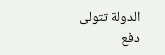الدولة تتولى دفع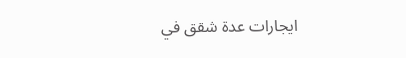ايجارات عدة شقق في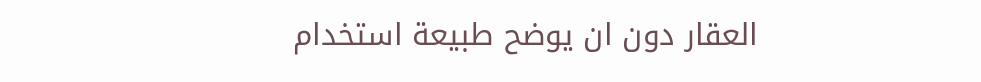العقار دون ان يوضح طبيعة استخدام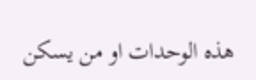هذه الوحدات او من يسكن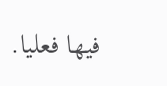فيها فعليا.